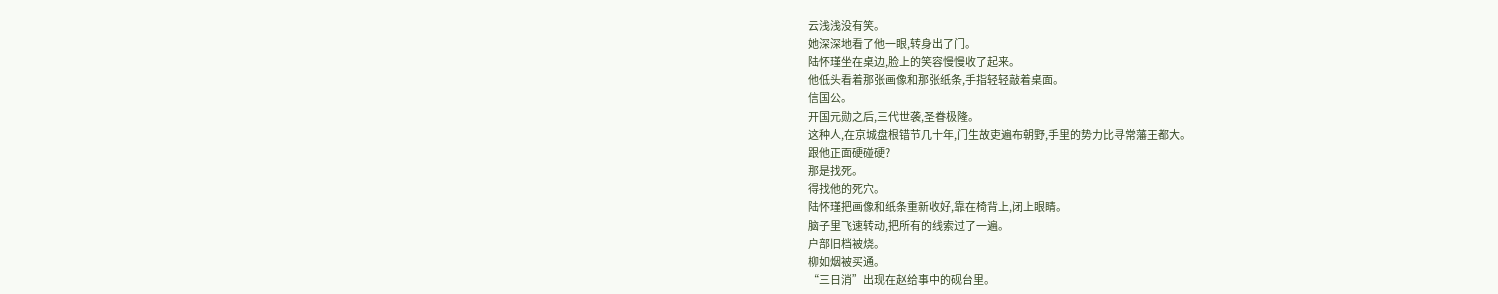云浅浅没有笑。
她深深地看了他一眼,转身出了门。
陆怀瑾坐在桌边,脸上的笑容慢慢收了起来。
他低头看着那张画像和那张纸条,手指轻轻敲着桌面。
信国公。
开国元勋之后,三代世袭,圣眷极隆。
这种人,在京城盘根错节几十年,门生故吏遍布朝野,手里的势力比寻常藩王都大。
跟他正面硬碰硬?
那是找死。
得找他的死穴。
陆怀瑾把画像和纸条重新收好,靠在椅背上,闭上眼睛。
脑子里飞速转动,把所有的线索过了一遍。
户部旧档被烧。
柳如烟被买通。
“三日消”出现在赵给事中的砚台里。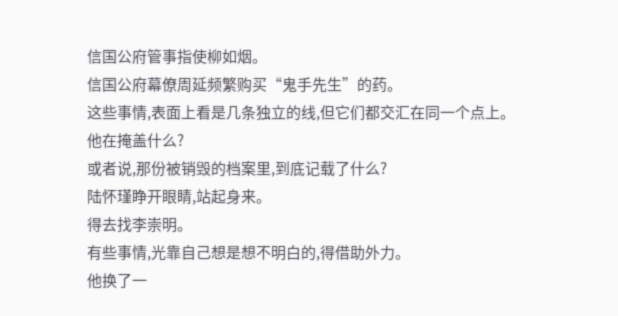信国公府管事指使柳如烟。
信国公府幕僚周延频繁购买“鬼手先生”的药。
这些事情,表面上看是几条独立的线,但它们都交汇在同一个点上。
他在掩盖什么?
或者说,那份被销毁的档案里,到底记载了什么?
陆怀瑾睁开眼睛,站起身来。
得去找李崇明。
有些事情,光靠自己想是想不明白的,得借助外力。
他换了一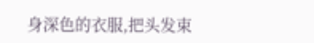身深色的衣服,把头发束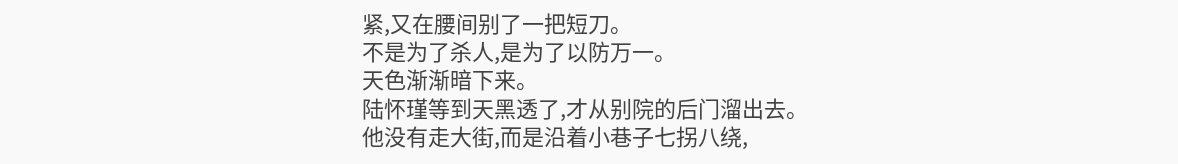紧,又在腰间别了一把短刀。
不是为了杀人,是为了以防万一。
天色渐渐暗下来。
陆怀瑾等到天黑透了,才从别院的后门溜出去。
他没有走大街,而是沿着小巷子七拐八绕,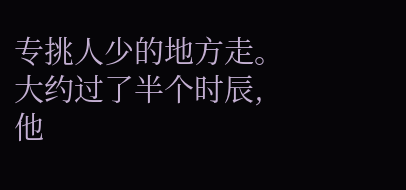专挑人少的地方走。
大约过了半个时辰,他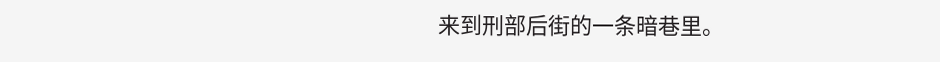来到刑部后街的一条暗巷里。